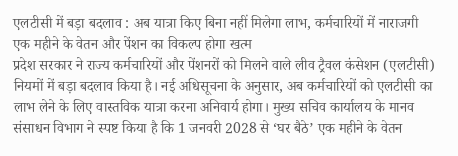एलटीसी में बड़ा बदलाव : अब यात्रा किए बिना नहीं मिलेगा लाभ, कर्मचारियों में नाराजगी
एक महीने के वेतन और पेंशन का विकल्प होगा खत्म
प्रदेश सरकार ने राज्य कर्मचारियों और पेंशनरों को मिलने वाले लीव ट्रैवल कंसेशन (एलटीसी) नियमों में बड़ा बदलाव किया है। नई अधिसूचना के अनुसार, अब कर्मचारियों को एलटीसी का लाभ लेने के लिए वास्तविक यात्रा करना अनिवार्य होगा। मुख्य सचिव कार्यालय के मानव संसाधन विभाग ने स्पष्ट किया है कि 1 जनवरी 2028 से ‘घर बैठे’ एक महीने के वेतन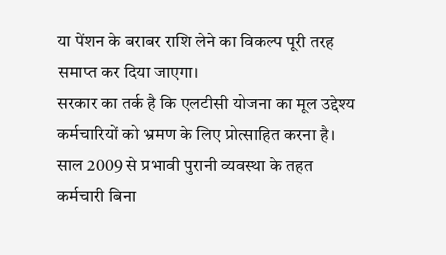या पेंशन के बराबर राशि लेने का विकल्प पूरी तरह समाप्त कर दिया जाएगा।
सरकार का तर्क है कि एलटीसी योजना का मूल उद्देश्य कर्मचारियों को भ्रमण के लिए प्रोत्साहित करना है। साल 2009 से प्रभावी पुरानी व्यवस्था के तहत कर्मचारी बिना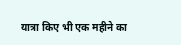यात्रा किए भी एक महीने का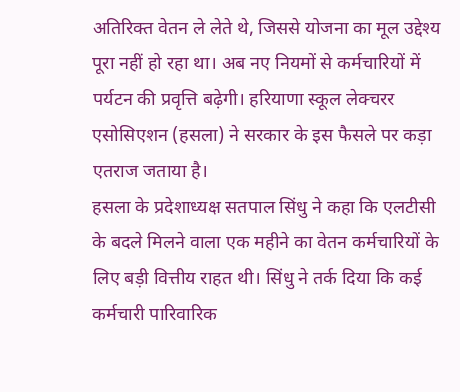अतिरिक्त वेतन ले लेते थे, जिससे योजना का मूल उद्देश्य पूरा नहीं हो रहा था। अब नए नियमों से कर्मचारियों में पर्यटन की प्रवृत्ति बढ़ेगी। हरियाणा स्कूल लेक्चरर एसोसिएशन (हसला) ने सरकार के इस फैसले पर कड़ा एतराज जताया है।
हसला के प्रदेशाध्यक्ष सतपाल सिंधु ने कहा कि एलटीसी के बदले मिलने वाला एक महीने का वेतन कर्मचारियों के लिए बड़ी वित्तीय राहत थी। सिंधु ने तर्क दिया कि कई कर्मचारी पारिवारिक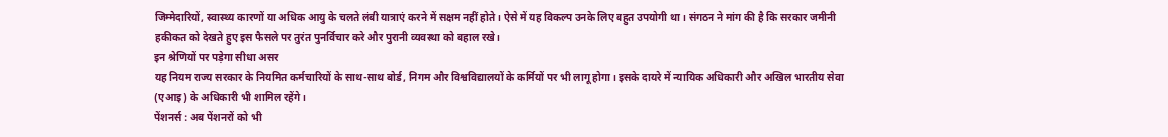जिम्मेदारियों, स्वास्थ्य कारणों या अधिक आयु के चलते लंबी यात्राएं करने में सक्षम नहीं होते। ऐसे में यह विकल्प उनके लिए बहुत उपयोगी था। संगठन ने मांग की है कि सरकार जमीनी हकीकत को देखते हुए इस फैसले पर तुरंत पुनर्विचार करे और पुरानी व्यवस्था को बहाल रखे।
इन श्रेणियों पर पड़ेगा सीधा असर
यह नियम राज्य सरकार के नियमित कर्मचारियों के साथ-साथ बोर्ड, निगम और विश्वविद्यालयों के कर्मियों पर भी लागू होगा। इसके दायरे में न्यायिक अधिकारी और अखिल भारतीय सेवा (एआइ) के अधिकारी भी शामिल रहेंगे।
पेंशनर्स : अब पेंशनरों को भी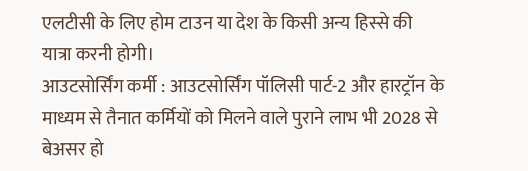एलटीसी के लिए होम टाउन या देश के किसी अन्य हिस्से की
यात्रा करनी होगी।
आउटसोर्सिंग कर्मी : आउटसोर्सिंग पॉलिसी पार्ट-2 और हारट्रॉन के माध्यम से तैनात कर्मियों को मिलने वाले पुराने लाभ भी 2028 से बेअसर हो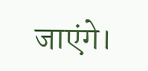जाएंगे।